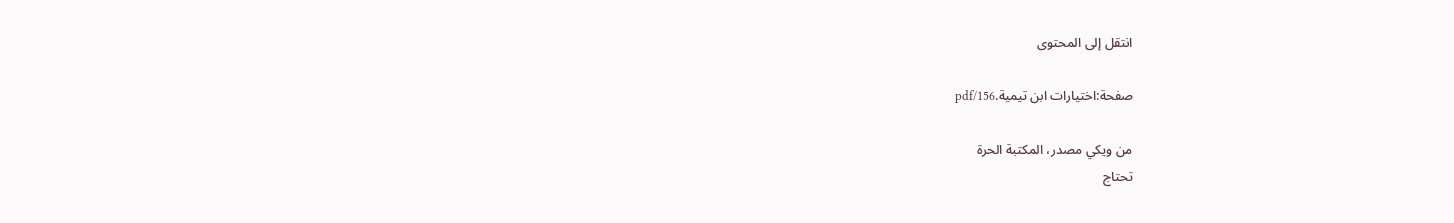انتقل إلى المحتوى

صفحة:اختيارات ابن تيمية.pdf/156

من ويكي مصدر، المكتبة الحرة
تحتاج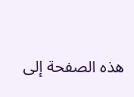هذه الصفحة إلى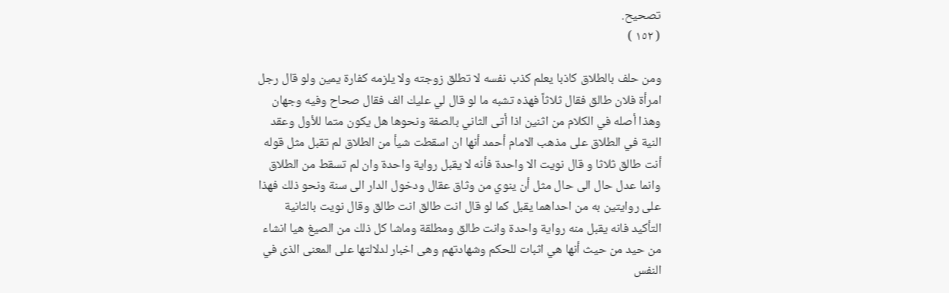تصحيح.
( ١٥٢ )

ومن حلف بالطلاق كاذبا يعلم كذب نفسه لا تطلق زوجته ولا يلزمه كفارة يمين ولو قال رجل امرأة فلان طالق فقال ثلاثاً فهذه تشبه ما لو قال لي عليك الف فقال صحاح وفيه وجهان وهذا أصله في الكلام من اثنين اذا أتى الثاني بالصفة ونحوها هل يكون متما للأول وعقد النية في الطلاق على مذهب الامام أحمد أنها ان اسقطت شيأ من الطلاق لم تقبل مثل قوله أنت طالق ثلاثا و قال نويت الا واحدة فأنه لا يقبل رواية واحدة وان لم تسقط من الطلاق وانما عدل حال الى حال مثل أن ينوي من وثاق عقال ودخول الدار الى سنة ونحو ذلك فهذا على روايتين به من احداهما يقبل كما لو قال انت طالق انت طالق وقال نويت بالثانية التأكيد فانه يقبل منه رواية واحدة وانت طالق ومطلقة وماشا كل ذلك من الصيغ هيا انشاء من حيد من حيث أنها هي اثبات للحكم وشهادتهم وهى اخبار لدلالتها على المعنى الذى في النفس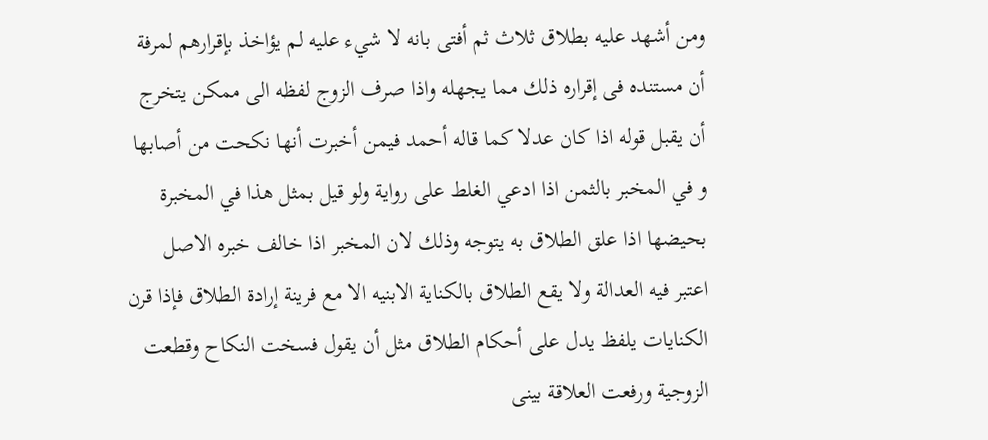ومن أشهد عليه بطلاق ثلاث ثم أفتى بانه لا شيء عليه لم يؤاخذ بإقرارهم لمرفة أن مستنده فى إقراره ذلك مما يجهله واذا صرف الزوج لفظه الى ممكن يتخرج أن يقبل قوله اذا كان عدلا كما قاله أحمد فيمن أخبرت أنها نكحت من أصابها و في المخبر بالثمن اذا ادعي الغلط على رواية ولو قيل بمثل هذا في المخبرة بحيضها اذا علق الطلاق به يتوجه وذلك لان المخبر اذا خالف خبره الاصل اعتبر فيه العدالة ولا يقع الطلاق بالكناية الابنيه الا مع فرينة إرادة الطلاق فإذا قرن الكنايات يلفظ يدل على أحكام الطلاق مثل أن يقول فسخت النكاح وقطعت الزوجية ورفعت العلاقة بينى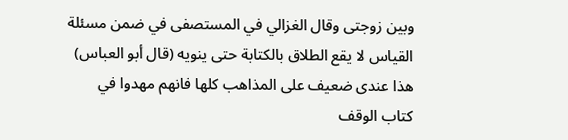وبين زوجتى وقال الغزالي في المستصفى في ضمن مسئلة القياس لا يقع الطلاق بالكتابة حتى ينويه (قال أبو العباس) هذا عندى ضعيف على المذاهب كلها فانهم مهدوا في كتاب الوقف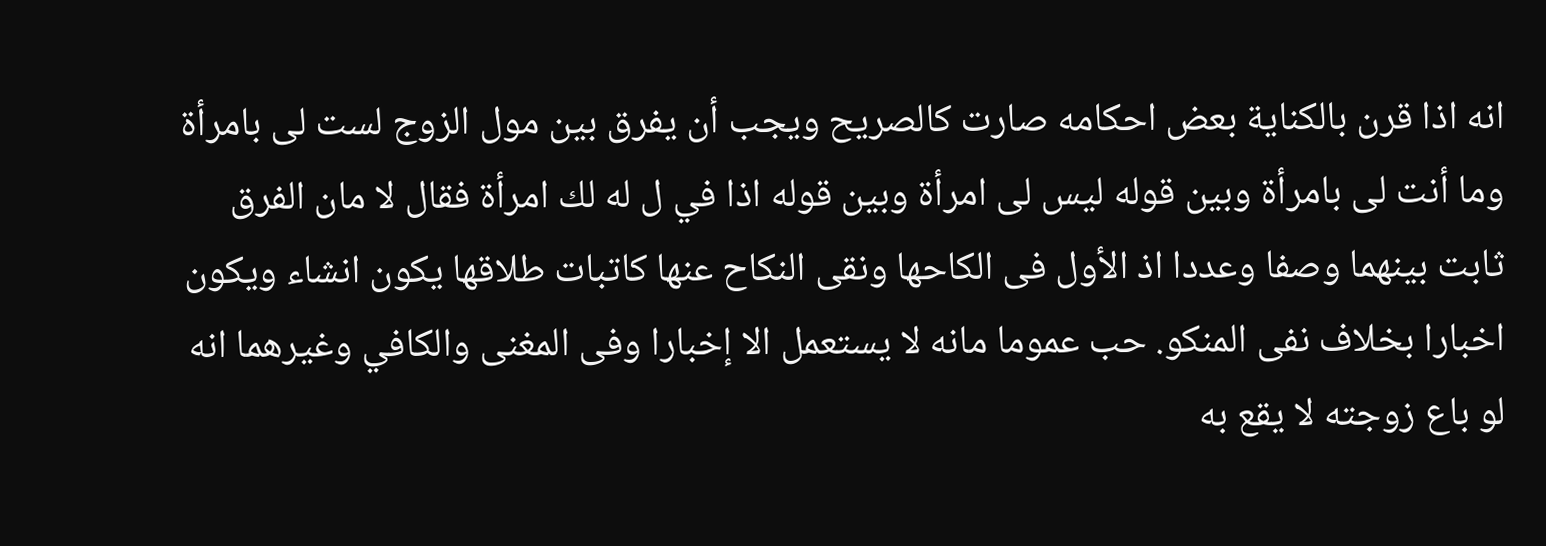انه اذا قرن بالكناية بعض احكامه صارت كالصريح ويجب أن يفرق بين مول الزوج لست لى بامرأة وما أنت لى بامرأة وبين قوله ليس لى امرأة وبين قوله اذا في ل له لك امرأة فقال لا مان الفرق ثابت بينهما وصفا وعددا اذ الأول فى الكاحها ونقى النكاح عنها كاتبات طلاقها يكون انشاء ويكون اخبارا بخلاف نفى المنكو. حب عموما مانه لا يستعمل الا إخبارا وفى المغنى والكافي وغيرهما انه لو باع زوجته لا يقع به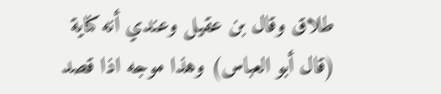طلاق وقال بن عقيل وعندي أنه كناية (قال أبو العباس) وهذا موجه اذا قصد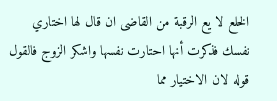الخلع لا يع الرقبة من القاضى ان قال لها اختاري نفسك فذكرت أنها احتارت نفسها واشكر الزوج فالقول قوله لان الاختيار مما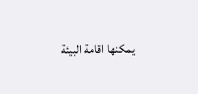يمكنها اقامة البيئة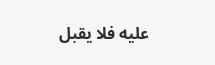عليه فلا يقبل